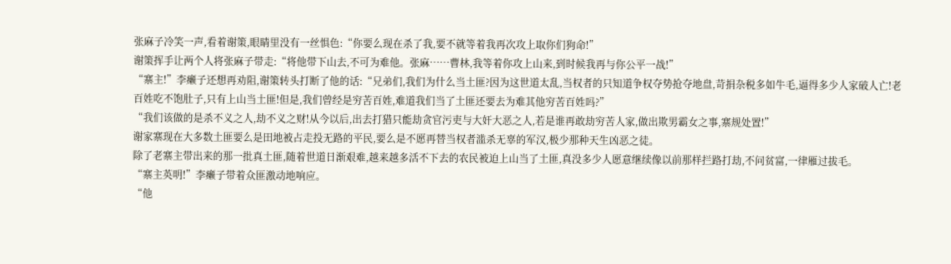张麻子冷笑一声,看着谢策,眼睛里没有一丝惧色:“你要么现在杀了我,要不就等着我再次攻上取你们狗命!”
谢策挥手让两个人将张麻子带走:“将他带下山去,不可为难他。张麻……曹林,我等着你攻上山来,到时候我再与你公平一战!”
“寨主!”李癞子还想再劝阻,谢策转头打断了他的话:“兄弟们,我们为什么当土匪?因为这世道太乱,当权者的只知道争权夺势抢夺地盘,苛捐杂税多如牛毛,逼得多少人家破人亡!老百姓吃不饱肚子,只有上山当土匪!但是,我们曾经是穷苦百姓,难道我们当了土匪还要去为难其他穷苦百姓吗?”
“我们该做的是杀不义之人,劫不义之财!从今以后,出去打猎只能劫贪官污吏与大奸大恶之人,若是谁再敢劫穷苦人家,做出欺男霸女之事,寨规处置!”
谢家寨现在大多数土匪要么是田地被占走投无路的平民,要么是不愿再替当权者滥杀无辜的军汉,极少那种天生凶恶之徒。
除了老寨主带出来的那一批真土匪,随着世道日渐艰难,越来越多活不下去的农民被迫上山当了土匪,真没多少人愿意继续像以前那样拦路打劫,不问贫富,一律雁过拔毛。
“寨主英明!”李癞子带着众匪激动地响应。
“他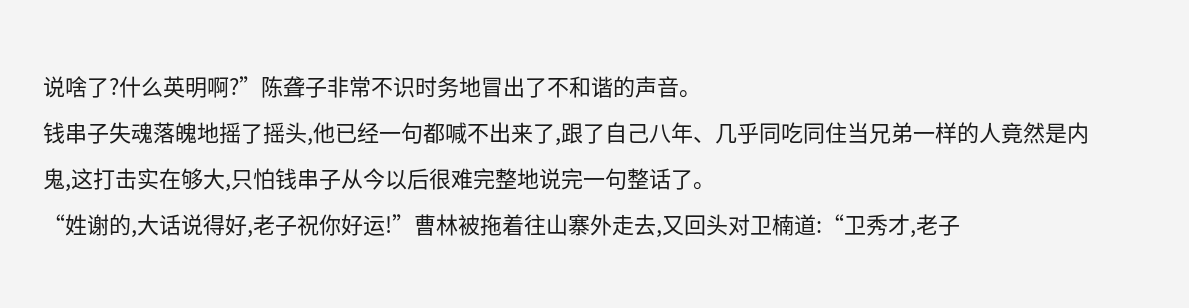说啥了?什么英明啊?”陈聋子非常不识时务地冒出了不和谐的声音。
钱串子失魂落魄地摇了摇头,他已经一句都喊不出来了,跟了自己八年、几乎同吃同住当兄弟一样的人竟然是内鬼,这打击实在够大,只怕钱串子从今以后很难完整地说完一句整话了。
“姓谢的,大话说得好,老子祝你好运!”曹林被拖着往山寨外走去,又回头对卫楠道:“卫秀才,老子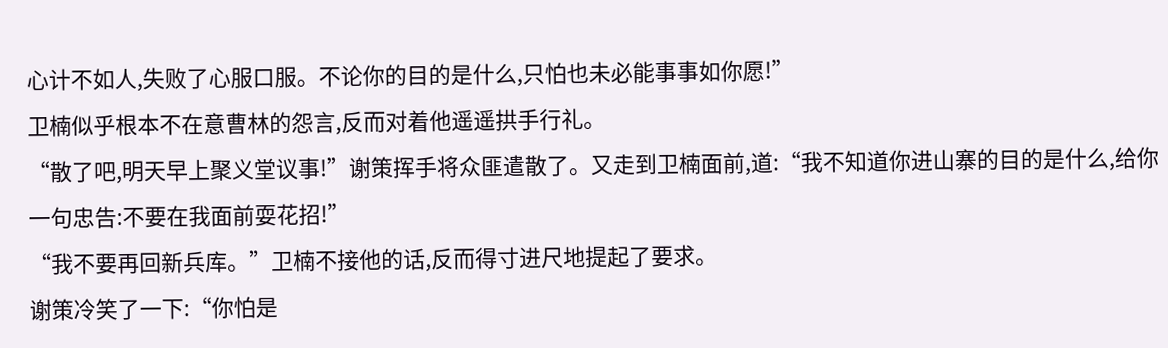心计不如人,失败了心服口服。不论你的目的是什么,只怕也未必能事事如你愿!”
卫楠似乎根本不在意曹林的怨言,反而对着他遥遥拱手行礼。
“散了吧,明天早上聚义堂议事!”谢策挥手将众匪遣散了。又走到卫楠面前,道:“我不知道你进山寨的目的是什么,给你一句忠告:不要在我面前耍花招!”
“我不要再回新兵库。”卫楠不接他的话,反而得寸进尺地提起了要求。
谢策冷笑了一下:“你怕是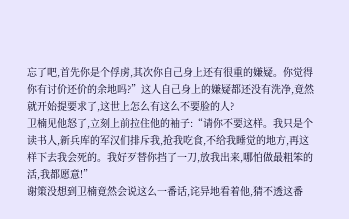忘了吧,首先你是个俘虏,其次你自己身上还有很重的嫌疑。你觉得你有讨价还价的余地吗?”这人自己身上的嫌疑都还没有洗净,竟然就开始提要求了,这世上怎么有这么不要脸的人?
卫楠见他怒了,立刻上前拉住他的袖子:“请你不要这样。我只是个读书人,新兵库的军汉们排斥我,抢我吃食,不给我睡觉的地方,再这样下去我会死的。我好歹替你挡了一刀,放我出来,哪怕做最粗笨的活,我都愿意!”
谢策没想到卫楠竟然会说这么一番话,诧异地看着他,猜不透这番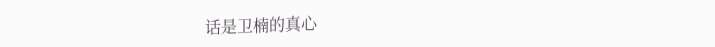话是卫楠的真心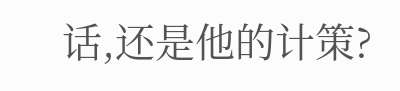话,还是他的计策?